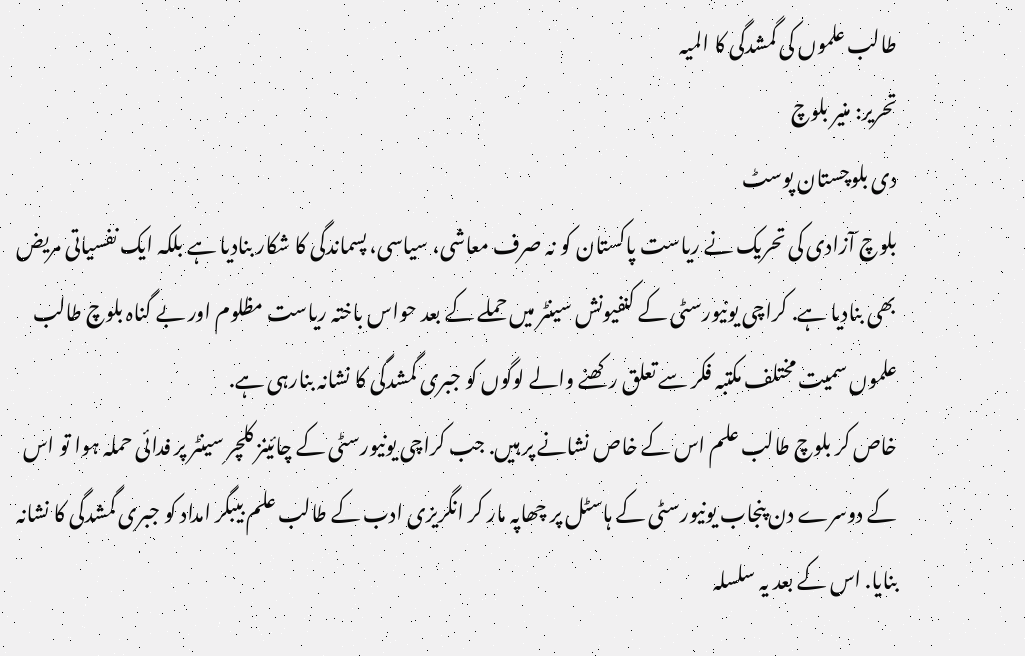طالب علموں کی گمشدگی کا المیہ
تحریر: منیر بلوچ
دی بلوچستان پوسٹ
بلوچ آزادی کی تحریک نے ریاست پاکستان کو نہ صرف معاشی، سیاسی، پسماندگی کا شکار بنادیا ہے بلکہ ایک نفسیاتی مریض بھی بنادیا ہے. کراچی یونیورسٹی کے کنفیونش سینٹر میں حملے کے بعد حواس باختہ ریاست مظلوم اور بے گناہ بلوچ طالب علموں سمیت مختلف مکتبہ فکر سے تعلق رکھنے والے لوگوں کو جبری گمشدگی کا نشانہ بنارہی ہے.
خاص کر بلوچ طالب علم اس کے خاص نشانے پر ہیں. جب کراچی یونیورسٹی کے چائینز کلچر سینٹر پر فدائی حملہ ہوا تو اس کے دوسرے دن پنجاب یونیورسٹی کے ہاسٹل پر چھاپہ مار کر انگریزی ادب کے طالب علم بیبگر امداد کو جبری گمشدگی کا نشانہ بنایا. اس کے بعد یہ سلسلہ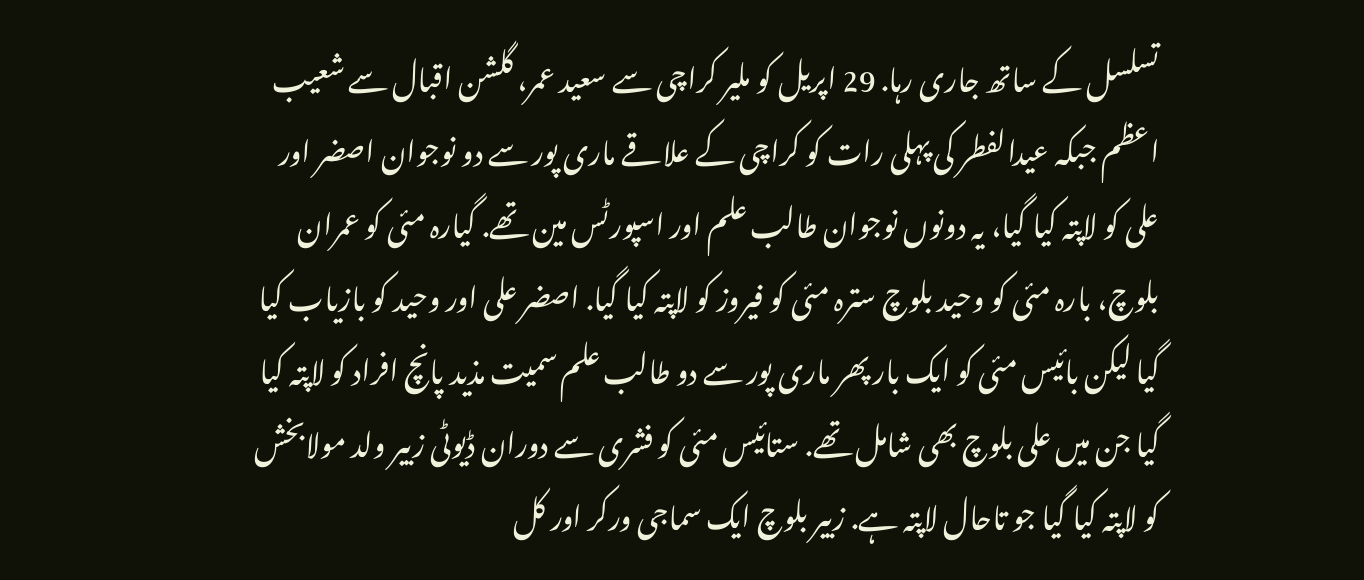تسلسل کے ساتھ جاری رہا. 29 اپریل کو ملیر کراچی سے سعید عمر، گلشن اقبال سے شعیب اعظم جبکہ عیدالفطر کی پہلی رات کو کراچی کے علاقے ماری پور سے دو نوجوان اصضر اور علی کو لاپتہ کیا گیا، یہ دونوں نوجوان طالب علم اور اسپورٹس مین تھے. گیارہ مئی کو عمران بلوچ، بارہ مئی کو وحید بلوچ سترہ مئی کو فیروز کو لاپتہ کیا گیا. اصضر علی اور وحید کو بازیاب کیا گیا لیکن بائیس مئی کو ایک بار پھر ماری پور سے دو طالب علم سمیت مذید پانچ افراد کو لاپتہ کیا گیا جن میں علی بلوچ بھی شامل تھے. ستائیس مئی کو فشری سے دوران ڈیوٹی زبیر ولد مولابخش کو لاپتہ کیا گیا جو تاحال لاپتہ ہے. زبیر بلوچ ایک سماجی ورکر اور کل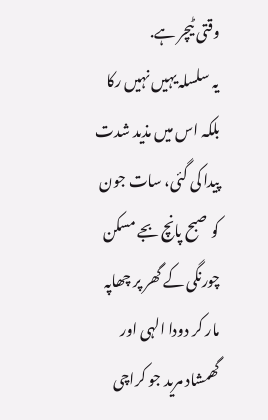وقتی ٹیچر ہے.
یہ سلسلہ یہیں نہیں رکا بلکہ اس میں مذید شدت پیدا کی گئی، سات جون کو صبح پانچ بجے مسکن چورنگی کے گھر پر چھاپہ مار کر دودا الہی اور گھمشاد مرید جو کراچی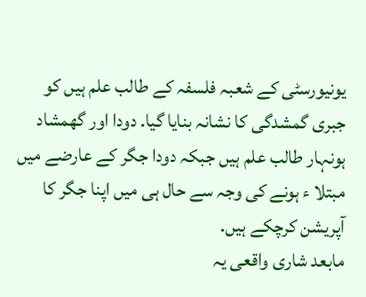یونیورسٹی کے شعبہ فلسفہ کے طالب علم ہیں کو جبری گمشدگی کا نشانہ بنایا گیا. دودا اور گھمشاد ہونہار طالب علم ہیں جبکہ دودا جگر کے عارضے میں مبتلا ء ہونے کی وجہ سے حال ہی میں اپنا جگر کا آپریشن کرچکے ہیں.
مابعد شاری واقعی یہ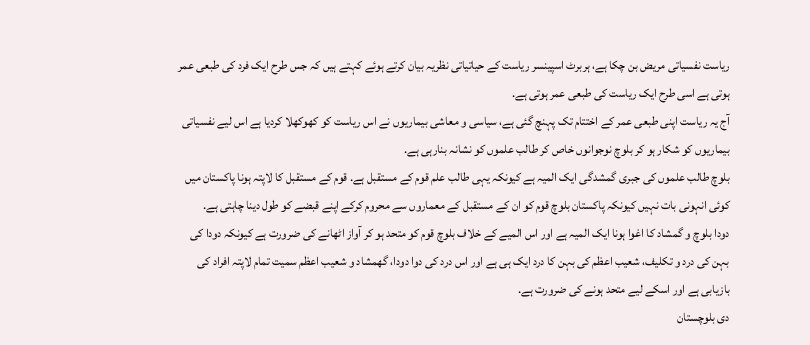ریاست نفسیاتی مریض بن چکا ہے، ہربرٹ اسپینسر ریاست کے حیاتیاتی نظریہ بیان کرتے ہوئے کہتے ہیں کہ جس طرح ایک فرد کی طبعی عمر ہوتی ہے اسی طرح ایک ریاست کی طبعی عمر ہوتی ہے.
آج یہ ریاست اپنی طبعی عمر کے اختتام تک پہنچ گئی ہے، سیاسی و معاشی بیماریوں نے اس ریاست کو کھوکھلا کردیا ہے اس لیے نفسیاتی بیماریوں کو شکار ہو کر بلوچ نوجوانوں خاص کر طالب علموں کو نشانہ بنارہی ہے.
بلوچ طالب علموں کی جبری گمشدگی ایک المیہ ہے کیونکہ یہی طالب علم قوم کے مستقبل ہے. قوم کے مستقبل کا لاپتہ ہونا پاکستان میں کوئی انہونی بات نہیں کیونکہ پاکستان بلوچ قوم کو ان کے مستقبل کے معماروں سے محروم کرکے اپنے قبضے کو طول دینا چاہتی ہے.
دودا بلوچ و گمشاد کا اغوا ہونا ایک المیہ ہے اور اس المیے کے خلاف بلوچ قوم کو متحد ہو کر آواز اٹھانے کی ضرورت ہے کیونکہ دودا کی بہن کی درد و تکلیف، شعیب اعظم کی بہن کا درد ایک ہی ہے اور اس درد کی دوا دودا، گھمشاد و شعیب اعظم سمیت تمام لاپتہ افراد کی بازیابی ہے اور اسکے لیے متحد ہونے کی ضرورت ہے.
دی بلوچستان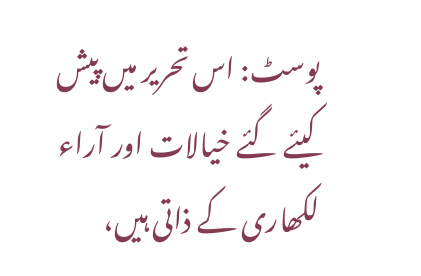پوسٹ: اس تحریر میں پیش کیئے گئے خیالات اور آراء لکھاری کے ذاتی ہیں،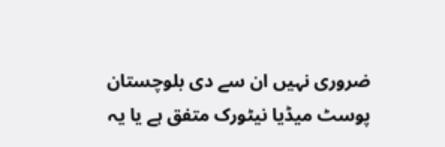ضروری نہیں ان سے دی بلوچستان پوسٹ میڈیا نیٹورک متفق ہے یا یہ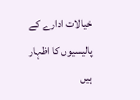خیالات ادارے کے پالیسیوں کا اظہار ہیں